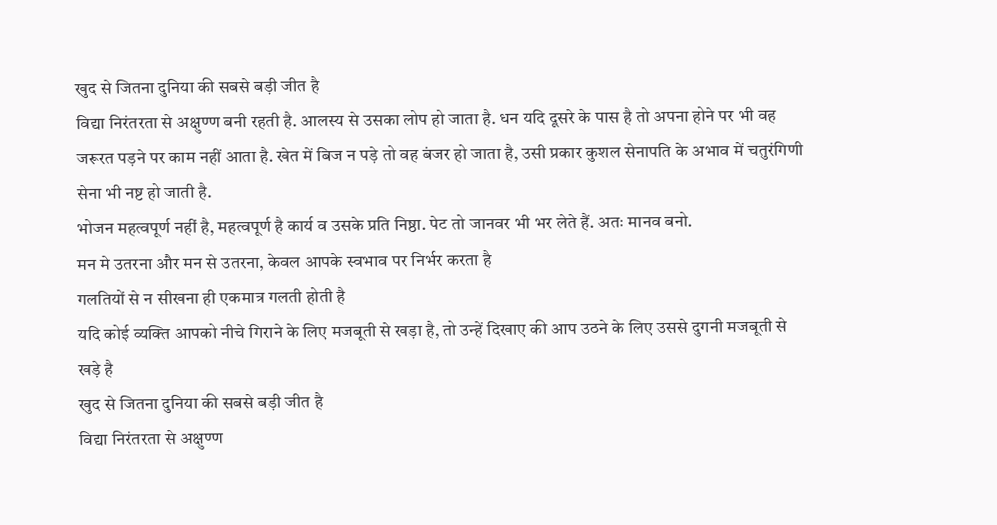खुद से जितना दुनिया की सबसे बड़ी जीत है
विद्या निरंतरता से अक्षुण्ण बनी रहती है. आलस्य से उसका लोप हो जाता है. धन यदि दूसरे के पास है तो अपना होने पर भी वह जरूरत पड़ने पर काम नहीं आता है. खेत में बिज न पड़े तो वह बंजर हो जाता है, उसी प्रकार कुशल सेनापति के अभाव में चतुरंगिणी सेना भी नष्ट हो जाती है.
भोजन महत्वपूर्ण नहीं है, महत्वपूर्ण है कार्य व उसके प्रति निष्ठा. पेट तो जानवर भी भर लेते हैं. अतः मानव बनो.
मन मे उतरना और मन से उतरना, केवल आपके स्वभाव पर निर्भर करता है
गलतियों से न सीखना ही एकमात्र गलती होती है
यदि कोई व्यक्ति आपको नीचे गिराने के लिए मजबूती से खड़ा है, तो उन्हें दिखाए की आप उठने के लिए उससे दुगनी मजबूती से खड़े है
खुद से जितना दुनिया की सबसे बड़ी जीत है
विद्या निरंतरता से अक्षुण्ण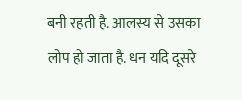बनी रहती है. आलस्य से उसका लोप हो जाता है. धन यदि दूसरे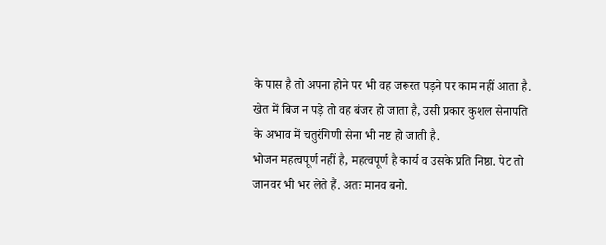के पास है तो अपना होने पर भी वह जरूरत पड़ने पर काम नहीं आता है. खेत में बिज न पड़े तो वह बंजर हो जाता है, उसी प्रकार कुशल सेनापति के अभाव में चतुरंगिणी सेना भी नष्ट हो जाती है.
भोजन महत्वपूर्ण नहीं है, महत्वपूर्ण है कार्य व उसके प्रति निष्ठा. पेट तो जानवर भी भर लेते हैं. अतः मानव बनो.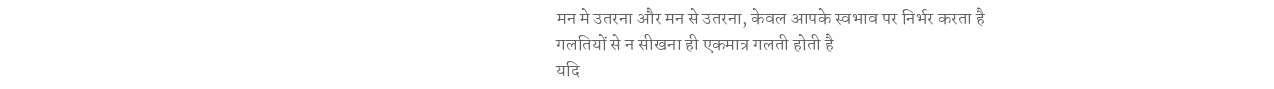मन मे उतरना और मन से उतरना, केवल आपके स्वभाव पर निर्भर करता है
गलतियों से न सीखना ही एकमात्र गलती होती है
यदि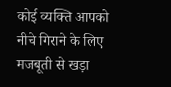कोई व्यक्ति आपको नीचे गिराने के लिए मजबूती से खड़ा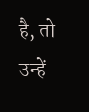है, तो उन्हें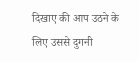दिखाए की आप उठने के लिए उससे दुगनी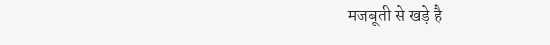मजबूती से खड़े है